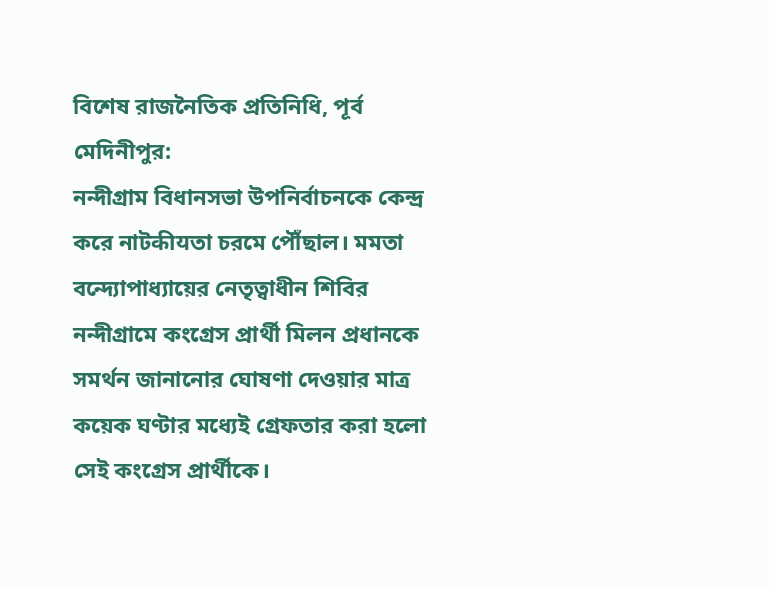বিশেষ রাজনৈতিক প্রতিনিধি, পূর্ব মেদিনীপুর:
নন্দীগ্রাম বিধানসভা উপনির্বাচনকে কেন্দ্র করে নাটकीयতা চরমে পৌঁছাল। মমতা বন্দ্যোপাধ্যায়ের নেতৃত্বাধীন শিবির নন্দীগ্রামে কংগ্রেস প্রার্থী মিলন প্রধানকে সমর্থন জানানোর ঘোষণা দেওয়ার মাত্র কয়েক ঘণ্টার মধ্যেই গ্রেফতার করা হলো সেই কংগ্রেস প্রার্থীকে।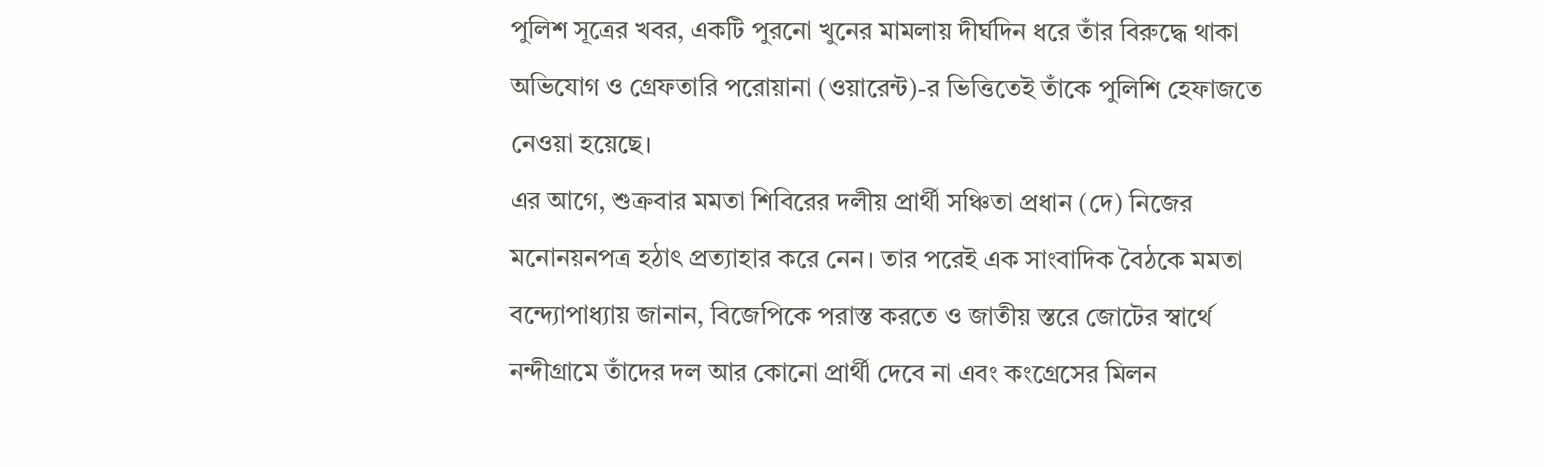পুলিশ সূত্রের খবর, একটি পুরনো খুনের মামলায় দীর্ঘদিন ধরে তাঁর বিরুদ্ধে থাকা অভিযোগ ও গ্রেফতারি পরোয়ানা (ওয়ারেন্ট)-র ভিত্তিতেই তাঁকে পুলিশি হেফাজতে নেওয়া হয়েছে।
এর আগে, শুক্রবার মমতা শিবিরের দলীয় প্রার্থী সঞ্চিতা প্রধান (দে) নিজের মনোনয়নপত্র হঠাৎ প্রত্যাহার করে নেন। তার পরেই এক সাংবাদিক বৈঠকে মমতা বন্দ্যোপাধ্যায় জানান, বিজেপিকে পরাস্ত করতে ও জাতীয় স্তরে জোটের স্বার্থে নন্দীগ্রামে তাঁদের দল আর কোনো প্রার্থী দেবে না এবং কংগ্রেসের মিলন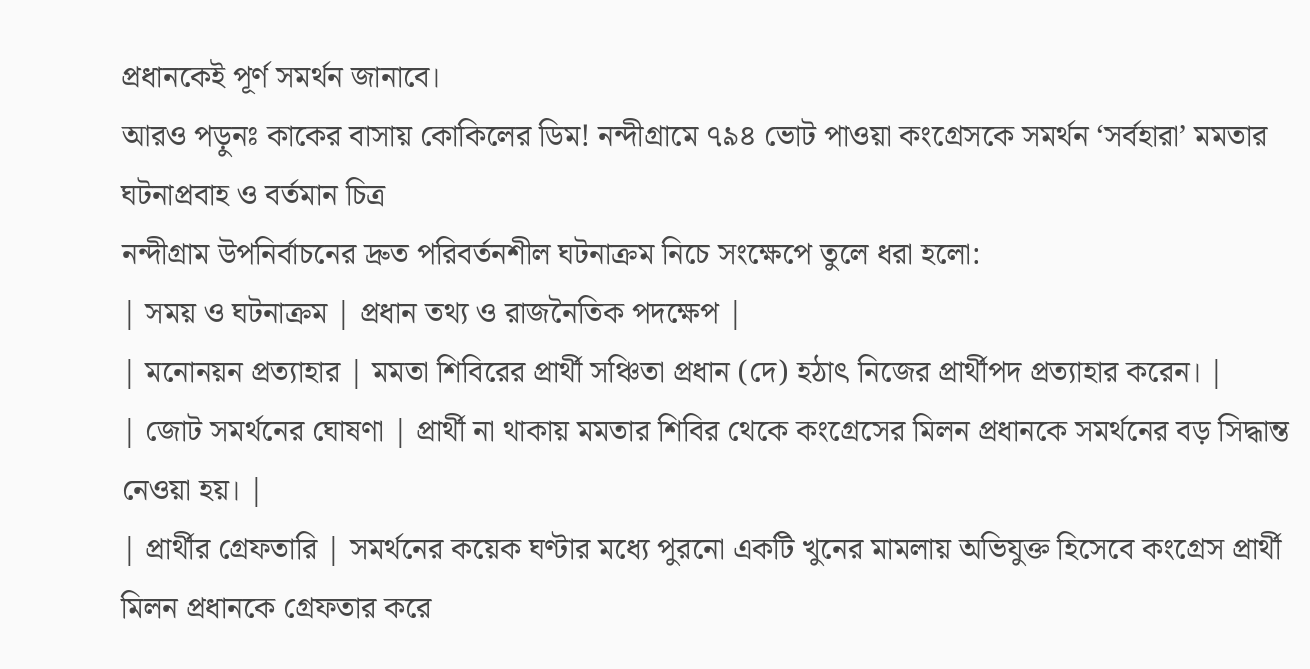প্রধানকেই পূর্ণ সমর্থন জানাবে।
আরও পড়ুনঃ কাকের বাসায় কোকিলের ডিম! নন্দীগ্রামে ৭৯৪ ভোট পাওয়া কংগ্রেসকে সমর্থন ‘সর্বহারা’ মমতার
ঘটনাপ্রবাহ ও বর্তমান চিত্র
নন্দীগ্রাম উপনির্বাচনের দ্রুত পরিবর্তনশীল ঘটনাক্রম নিচে সংক্ষেপে তুলে ধরা হলো:
| সময় ও ঘটনাক্রম | প্রধান তথ্য ও রাজনৈতিক পদক্ষেপ |
| মনোনয়ন প্রত্যাহার | মমতা শিবিরের প্রার্থী সঞ্চিতা প্রধান (দে) হঠাৎ নিজের প্রার্থীপদ প্রত্যাহার করেন। |
| জোট সমর্থনের ঘোষণা | প্রার্থী না থাকায় মমতার শিবির থেকে কংগ্রেসের মিলন প্রধানকে সমর্থনের বড় সিদ্ধান্ত নেওয়া হয়। |
| প্রার্থীর গ্রেফতারি | সমর্থনের কয়েক ঘণ্টার মধ্যে পুরনো একটি খুনের মামলায় অভিযুক্ত হিসেবে কংগ্রেস প্রার্থী মিলন প্রধানকে গ্রেফতার করে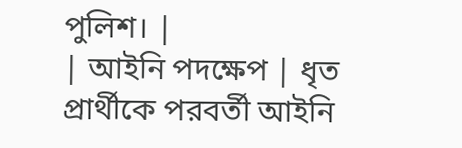পুলিশ। |
| আইনি পদক্ষেপ | ধৃত প্রার্থীকে পরবর্তী আইনি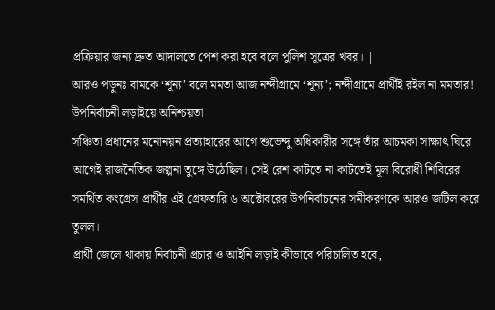প্রক্রিয়ার জন্য দ্রুত আদালতে পেশ করা হবে বলে পুলিশ সূত্রের খবর। |
আরও পড়ুনঃ বামকে ‘শূন্য’ বলে মমতা আজ নন্দীগ্রামে ‘শূন্য’; নন্দীগ্রামে প্রার্থীই রইল না মমতার!
উপনির্বাচনী লড়াইয়ে অনিশ্চয়তা
সঞ্চিতা প্রধানের মনোনয়ন প্রত্যাহারের আগে শুভেন্দু অধিকারীর সঙ্গে তাঁর আচমকা সাক্ষাৎ ঘিরে আগেই রাজনৈতিক জল্পনা তুঙ্গে উঠেছিল। সেই রেশ কাটতে না কাটতেই মূল বিরোধী শিবিরের সমর্থিত কংগ্রেস প্রার্থীর এই গ্রেফতারি ৬ অক্টোবরের উপনির্বাচনের সমীকরণকে আরও জটিল করে তুলল।
প্রার্থী জেলে থাকায় নির্বাচনী প্রচার ও আইনি লড়াই কীভাবে পরিচালিত হবে,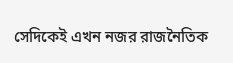সেদিকেই এখন নজর রাজনৈতিক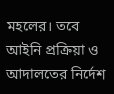মহলের। তবে আইনি প্রক্রিয়া ও আদালতের নির্দেশ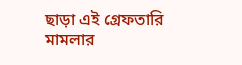ছাড়া এই গ্রেফতারি মামলার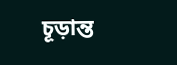চূড়ান্ত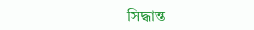সিদ্ধান্ত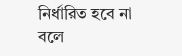নির্ধারিত হবে না বলে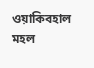ওয়াকিবহাল মহল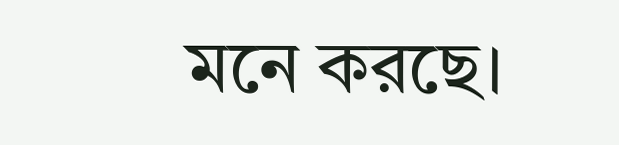মনে করছে।